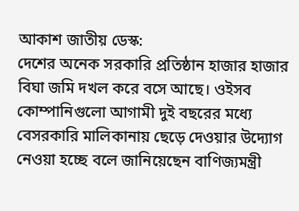আকাশ জাতীয় ডেস্ক:
দেশের অনেক সরকারি প্রতিষ্ঠান হাজার হাজার বিঘা জমি দখল করে বসে আছে। ওইসব কোম্পানিগুলো আগামী দুই বছরের মধ্যে বেসরকারি মালিকানায় ছেড়ে দেওয়ার উদ্যোগ নেওয়া হচ্ছে বলে জানিয়েছেন বাণিজ্যমন্ত্রী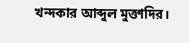খন্দকার আব্দুল মুক্তাদির।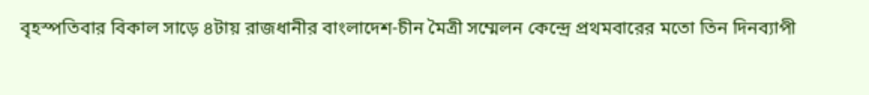বৃহস্পতিবার বিকাল সাড়ে ৪টায় রাজধানীর বাংলাদেশ-চীন মৈত্রী সম্মেলন কেন্দ্রে প্রথমবারের মতো তিন দিনব্যাপী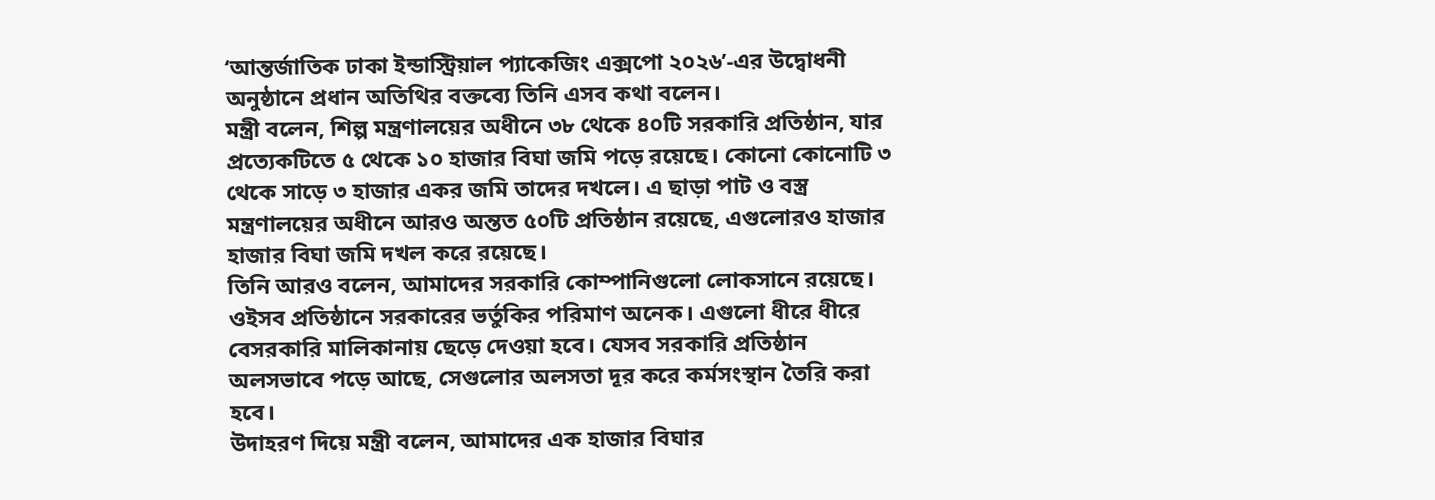‘আন্তর্জাতিক ঢাকা ইন্ডাস্ট্রিয়াল প্যাকেজিং এক্সপো ২০২৬’-এর উদ্বোধনী অনুষ্ঠানে প্রধান অতিথির বক্তব্যে তিনি এসব কথা বলেন।
মন্ত্রী বলেন, শিল্প মন্ত্রণালয়ের অধীনে ৩৮ থেকে ৪০টি সরকারি প্রতিষ্ঠান, যার প্রত্যেকটিতে ৫ থেকে ১০ হাজার বিঘা জমি পড়ে রয়েছে। কোনো কোনোটি ৩ থেকে সাড়ে ৩ হাজার একর জমি তাদের দখলে। এ ছাড়া পাট ও বস্ত্র মন্ত্রণালয়ের অধীনে আরও অন্তত ৫০টি প্রতিষ্ঠান রয়েছে, এগুলোরও হাজার হাজার বিঘা জমি দখল করে রয়েছে।
তিনি আরও বলেন, আমাদের সরকারি কোম্পানিগুলো লোকসানে রয়েছে। ওইসব প্রতিষ্ঠানে সরকারের ভর্তুকির পরিমাণ অনেক। এগুলো ধীরে ধীরে বেসরকারি মালিকানায় ছেড়ে দেওয়া হবে। যেসব সরকারি প্রতিষ্ঠান অলসভাবে পড়ে আছে, সেগুলোর অলসতা দূর করে কর্মসংস্থান তৈরি করা হবে।
উদাহরণ দিয়ে মন্ত্রী বলেন, আমাদের এক হাজার বিঘার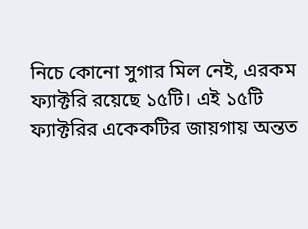নিচে কোনো সুগার মিল নেই, এরকম ফ্যাক্টরি রয়েছে ১৫টি। এই ১৫টি ফ্যাক্টরির একেকটির জায়গায় অন্তত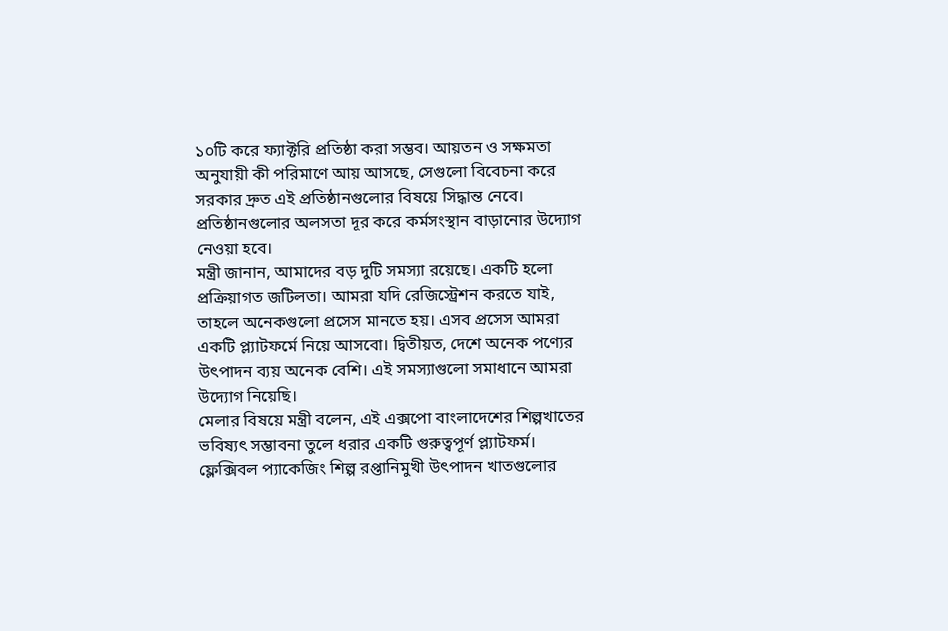১০টি করে ফ্যাক্টরি প্রতিষ্ঠা করা সম্ভব। আয়তন ও সক্ষমতা অনুযায়ী কী পরিমাণে আয় আসছে, সেগুলো বিবেচনা করে সরকার দ্রুত এই প্রতিষ্ঠানগুলোর বিষয়ে সিদ্ধান্ত নেবে। প্রতিষ্ঠানগুলোর অলসতা দূর করে কর্মসংস্থান বাড়ানোর উদ্যোগ নেওয়া হবে।
মন্ত্রী জানান, আমাদের বড় দুটি সমস্যা রয়েছে। একটি হলো প্রক্রিয়াগত জটিলতা। আমরা যদি রেজিস্ট্রেশন করতে যাই, তাহলে অনেকগুলো প্রসেস মানতে হয়। এসব প্রসেস আমরা একটি প্ল্যাটফর্মে নিয়ে আসবো। দ্বিতীয়ত, দেশে অনেক পণ্যের উৎপাদন ব্যয় অনেক বেশি। এই সমস্যাগুলো সমাধানে আমরা উদ্যোগ নিয়েছি।
মেলার বিষয়ে মন্ত্রী বলেন, এই এক্সপো বাংলাদেশের শিল্পখাতের ভবিষ্যৎ সম্ভাবনা তুলে ধরার একটি গুরুত্বপূর্ণ প্ল্যাটফর্ম। ফ্লেক্সিবল প্যাকেজিং শিল্প রপ্তানিমুখী উৎপাদন খাতগুলোর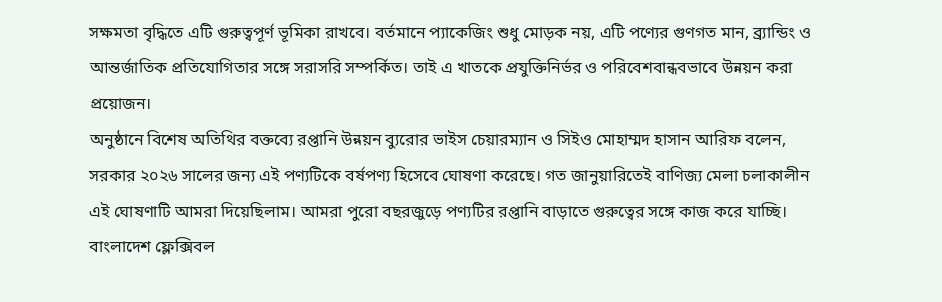সক্ষমতা বৃদ্ধিতে এটি গুরুত্বপূর্ণ ভূমিকা রাখবে। বর্তমানে প্যাকেজিং শুধু মোড়ক নয়, এটি পণ্যের গুণগত মান, ব্র্যান্ডিং ও আন্তর্জাতিক প্রতিযোগিতার সঙ্গে সরাসরি সম্পর্কিত। তাই এ খাতকে প্রযুক্তিনির্ভর ও পরিবেশবান্ধবভাবে উন্নয়ন করা প্রয়োজন।
অনুষ্ঠানে বিশেষ অতিথির বক্তব্যে রপ্তানি উন্নয়ন ব্যুরোর ভাইস চেয়ারম্যান ও সিইও মোহাম্মদ হাসান আরিফ বলেন, সরকার ২০২৬ সালের জন্য এই পণ্যটিকে বর্ষপণ্য হিসেবে ঘোষণা করেছে। গত জানুয়ারিতেই বাণিজ্য মেলা চলাকালীন এই ঘোষণাটি আমরা দিয়েছিলাম। আমরা পুরো বছরজুড়ে পণ্যটির রপ্তানি বাড়াতে গুরুত্বের সঙ্গে কাজ করে যাচ্ছি।
বাংলাদেশ ফ্লেক্সিবল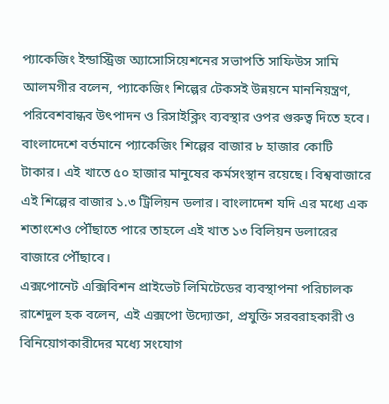প্যাকেজিং ইন্ডাস্ট্রিজ অ্যাসোসিয়েশনের সভাপতি সাফিউস সামি আলমগীর বলেন, প্যাকেজিং শিল্পের টেকসই উন্নয়নে মাননিয়ন্ত্রণ, পরিবেশবান্ধব উৎপাদন ও রিসাইক্লিং ব্যবস্থার ওপর গুরুত্ব দিতে হবে। বাংলাদেশে বর্তমানে প্যাকেজিং শিল্পের বাজার ৮ হাজার কোটি টাকার। এই খাতে ৫০ হাজার মানুষের কর্মসংস্থান রয়েছে। বিশ্ববাজারে এই শিল্পের বাজার ১.৩ ট্রিলিয়ন ডলার। বাংলাদেশ যদি এর মধ্যে এক শতাংশেও পৌঁছাতে পারে তাহলে এই খাত ১৩ বিলিয়ন ডলারের বাজারে পৌঁছাবে।
এক্সপোনেট এক্সিবিশন প্রাইভেট লিমিটেডের ব্যবস্থাপনা পরিচালক রাশেদুল হক বলেন, এই এক্সপো উদ্যোক্তা, প্রযুক্তি সরবরাহকারী ও বিনিয়োগকারীদের মধ্যে সংযোগ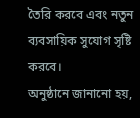তৈরি করবে এবং নতুন ব্যবসায়িক সুযোগ সৃষ্টি করবে।
অনুষ্ঠানে জানানো হয়,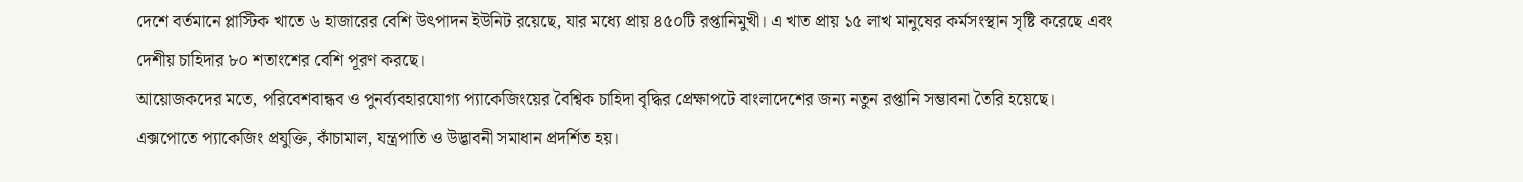দেশে বর্তমানে প্লাস্টিক খাতে ৬ হাজারের বেশি উৎপাদন ইউনিট রয়েছে, যার মধ্যে প্রায় ৪৫০টি রপ্তানিমুখী। এ খাত প্রায় ১৫ লাখ মানুষের কর্মসংস্থান সৃষ্টি করেছে এবং দেশীয় চাহিদার ৮০ শতাংশের বেশি পূরণ করছে।
আয়োজকদের মতে, পরিবেশবান্ধব ও পুনর্ব্যবহারযোগ্য প্যাকেজিংয়ের বৈশ্বিক চাহিদা বৃদ্ধির প্রেক্ষাপটে বাংলাদেশের জন্য নতুন রপ্তানি সম্ভাবনা তৈরি হয়েছে।
এক্সপোতে প্যাকেজিং প্রযুক্তি, কাঁচামাল, যন্ত্রপাতি ও উদ্ভাবনী সমাধান প্রদর্শিত হয়।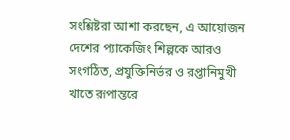সংশ্লিষ্টরা আশা করছেন, এ আয়োজন দেশের প্যাকেজিং শিল্পকে আরও সংগঠিত, প্রযুক্তিনির্ভর ও রপ্তানিমুখী খাতে রূপান্তরে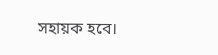সহায়ক হবে।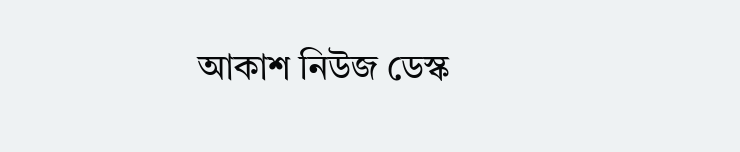আকাশ নিউজ ডেস্ক